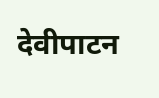देवीपाटन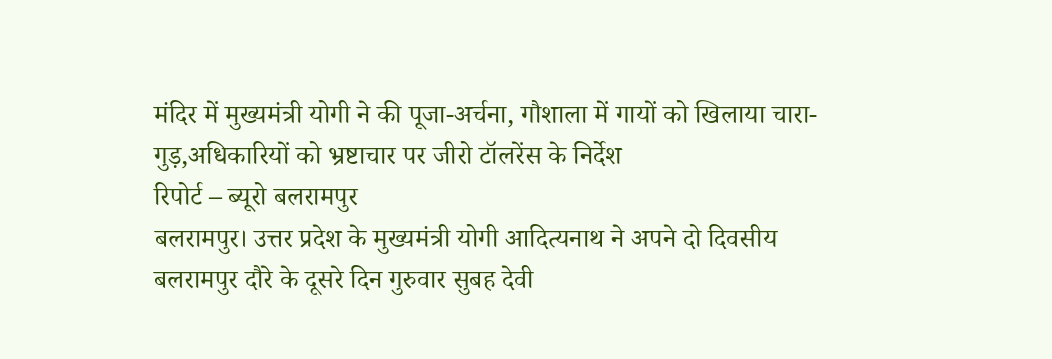मंदिर में मुख्यमंत्री योगी ने की पूजा-अर्चना, गौशाला में गायों को खिलाया चारा-गुड़,अधिकारियों को भ्रष्टाचार पर जीरो टॉलरेंस के निर्देश
रिपोर्ट – ब्यूरो बलरामपुर
बलरामपुर। उत्तर प्रदेश के मुख्यमंत्री योगी आदित्यनाथ ने अपने दो दिवसीय बलरामपुर दौरे के दूसरे दिन गुरुवार सुबह देवी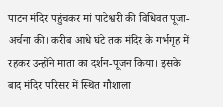पाटन मंदिर पहुंचकर मां पाटेश्वरी की विधिवत पूजा-अर्चना की। करीब आधे घंटे तक मंदिर के गर्भगृह में रहकर उन्होंने माता का दर्शन-पूजन किया। इसके बाद मंदिर परिसर में स्थित गौशाला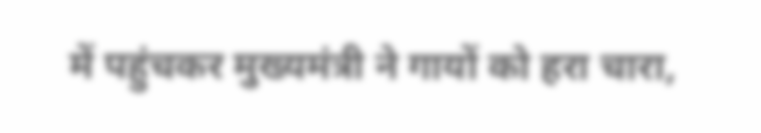में पहुंचकर मुख्यमंत्री ने गायों को हरा चारा,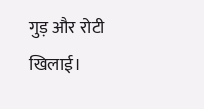गुड़ और रोटी खिलाई।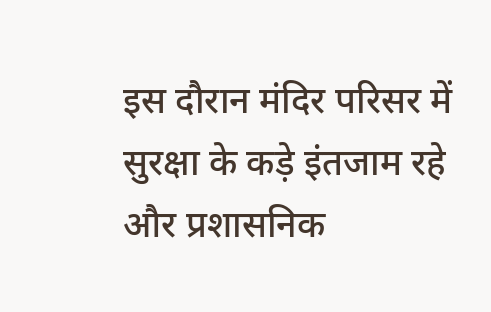इस दौरान मंदिर परिसर में सुरक्षा के कड़े इंतजाम रहे और प्रशासनिक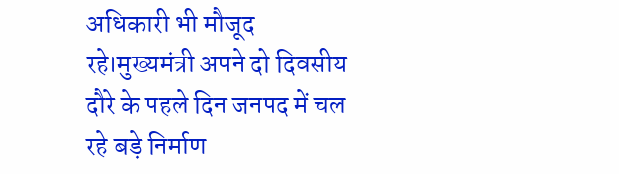अधिकारी भी मौजूद रहे।मुख्यमंत्री अपने दो दिवसीय दौरे के पहले दिन जनपद में चल रहे बड़े निर्माण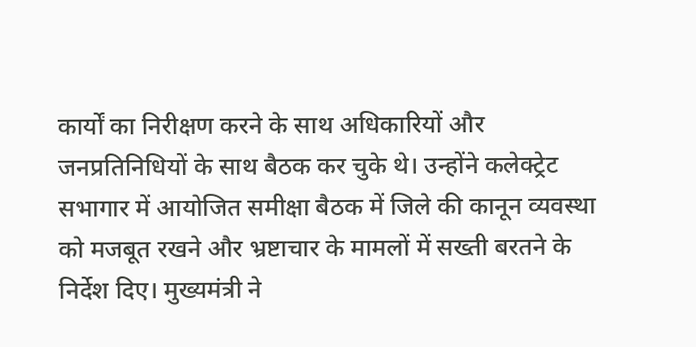कार्यों का निरीक्षण करने के साथ अधिकारियों और जनप्रतिनिधियों के साथ बैठक कर चुके थे। उन्होंने कलेक्ट्रेट सभागार में आयोजित समीक्षा बैठक में जिले की कानून व्यवस्था को मजबूत रखने और भ्रष्टाचार के मामलों में सख्ती बरतने के निर्देश दिए। मुख्यमंत्री ने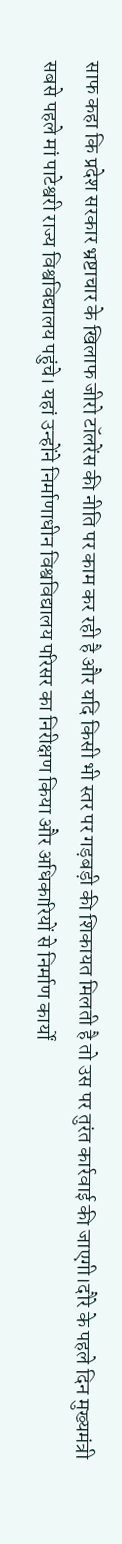साफ कहा कि प्रदेश सरकार भ्रष्टाचार के खिलाफ जीरो टॉलरेंस की नीति पर काम कर रही है और यदि किसी भी स्तर पर गड़बड़ी की शिकायत मिलती है तो उस पर तुरंत कार्रवाई की जाएगी।दौरे के पहले दिन मुख्यमंत्री सबसे पहले मां पाटेश्वरी राज्य विश्वविद्यालय पहुंचे। यहां उन्होंने निर्माणाधीन विश्वविद्यालय परिसर का निरीक्षण किया और अधिकारियों से निर्माण कार्यों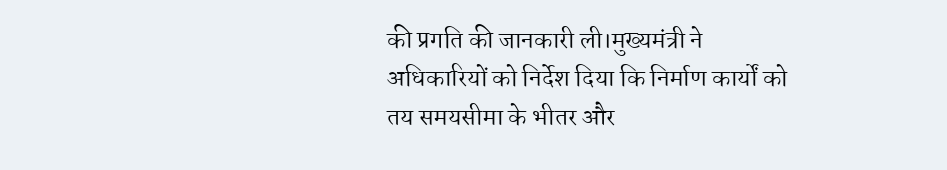की प्रगति की जानकारी ली।मुख्यमंत्री ने अधिकारियों को निर्देश दिया कि निर्माण कार्यों को तय समयसीमा के भीतर और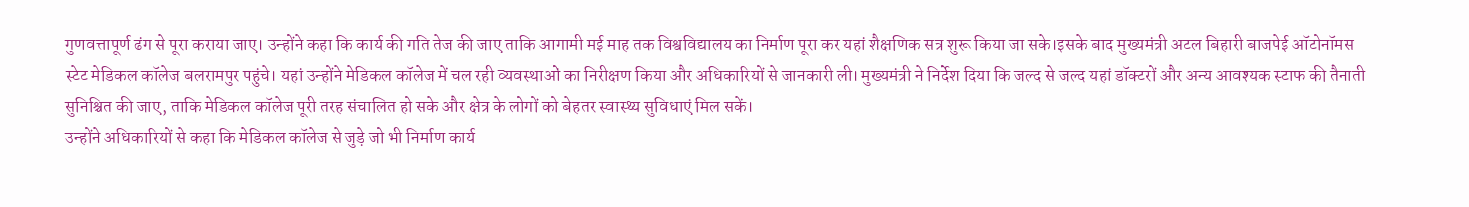गुणवत्तापूर्ण ढंग से पूरा कराया जाए। उन्होंने कहा कि कार्य की गति तेज की जाए ताकि आगामी मई माह तक विश्वविद्यालय का निर्माण पूरा कर यहां शैक्षणिक सत्र शुरू किया जा सके।इसके बाद मुख्यमंत्री अटल बिहारी बाजपेई ऑटोनॉमस स्टेट मेडिकल कॉलेज बलरामपुर पहुंचे। यहां उन्होंने मेडिकल कॉलेज में चल रही व्यवस्थाओं का निरीक्षण किया और अधिकारियों से जानकारी ली। मुख्यमंत्री ने निर्देश दिया कि जल्द से जल्द यहां डॉक्टरों और अन्य आवश्यक स्टाफ की तैनाती सुनिश्चित की जाए, ताकि मेडिकल कॉलेज पूरी तरह संचालित हो सके और क्षेत्र के लोगों को बेहतर स्वास्थ्य सुविधाएं मिल सकें।
उन्होंने अधिकारियों से कहा कि मेडिकल कॉलेज से जुड़े जो भी निर्माण कार्य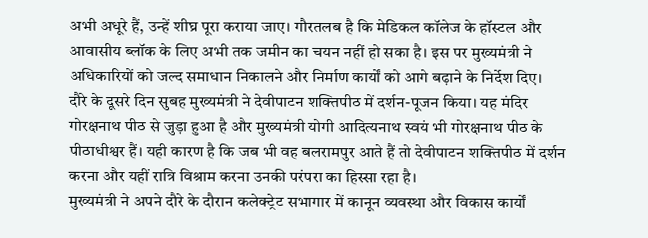अभी अधूरे हैं, उन्हें शीघ्र पूरा कराया जाए। गौरतलब है कि मेडिकल कॉलेज के हॉस्टल और आवासीय ब्लॉक के लिए अभी तक जमीन का चयन नहीं हो सका है। इस पर मुख्यमंत्री ने अधिकारियों को जल्द समाधान निकालने और निर्माण कार्यों को आगे बढ़ाने के निर्देश दिए।
दौरे के दूसरे दिन सुबह मुख्यमंत्री ने देवीपाटन शक्तिपीठ में दर्शन-पूजन किया। यह मंदिर गोरक्षनाथ पीठ से जुड़ा हुआ है और मुख्यमंत्री योगी आदित्यनाथ स्वयं भी गोरक्षनाथ पीठ के पीठाधीश्वर हैं। यही कारण है कि जब भी वह बलरामपुर आते हैं तो देवीपाटन शक्तिपीठ में दर्शन करना और यहीं रात्रि विश्राम करना उनकी परंपरा का हिस्सा रहा है।
मुख्यमंत्री ने अपने दौरे के दौरान कलेक्ट्रेट सभागार में कानून व्यवस्था और विकास कार्यों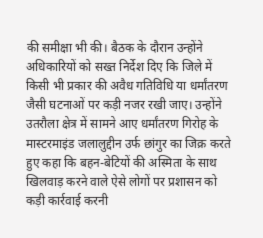की समीक्षा भी की। बैठक के दौरान उन्होंने अधिकारियों को सख्त निर्देश दिए कि जिले में किसी भी प्रकार की अवैध गतिविधि या धर्मांतरण जैसी घटनाओं पर कड़ी नजर रखी जाए। उन्होंने उतरौला क्षेत्र में सामने आए धर्मांतरण गिरोह के मास्टरमाइंड जलालुद्दीन उर्फ छांगुर का जिक्र करते हुए कहा कि बहन-बेटियों की अस्मिता के साथ खिलवाड़ करने वाले ऐसे लोगों पर प्रशासन को कड़ी कार्रवाई करनी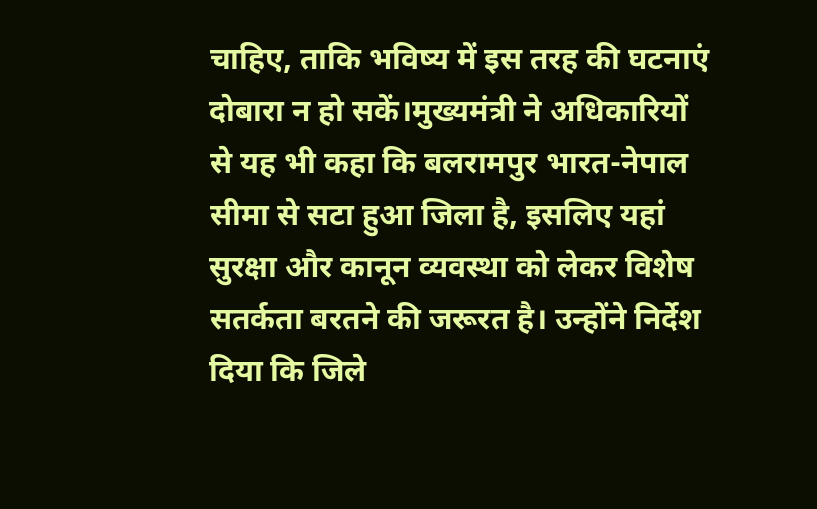चाहिए, ताकि भविष्य में इस तरह की घटनाएं दोबारा न हो सकें।मुख्यमंत्री ने अधिकारियों से यह भी कहा कि बलरामपुर भारत-नेपाल सीमा से सटा हुआ जिला है, इसलिए यहां सुरक्षा और कानून व्यवस्था को लेकर विशेष सतर्कता बरतने की जरूरत है। उन्होंने निर्देश दिया कि जिले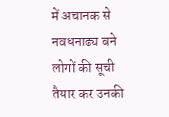में अचानक से नवधनाढ्य बने लोगों की सूची तैयार कर उनकी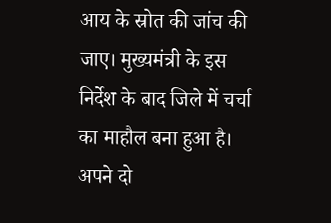आय के स्रोत की जांच की जाए। मुख्यमंत्री के इस निर्देश के बाद जिले में चर्चा का माहौल बना हुआ है।
अपने दो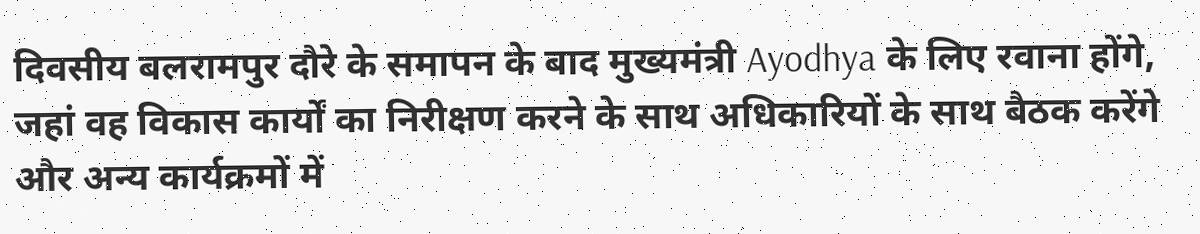दिवसीय बलरामपुर दौरे के समापन के बाद मुख्यमंत्री Ayodhya के लिए रवाना होंगे, जहां वह विकास कार्यों का निरीक्षण करने के साथ अधिकारियों के साथ बैठक करेंगे और अन्य कार्यक्रमों में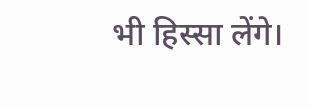भी हिस्सा लेंगे।